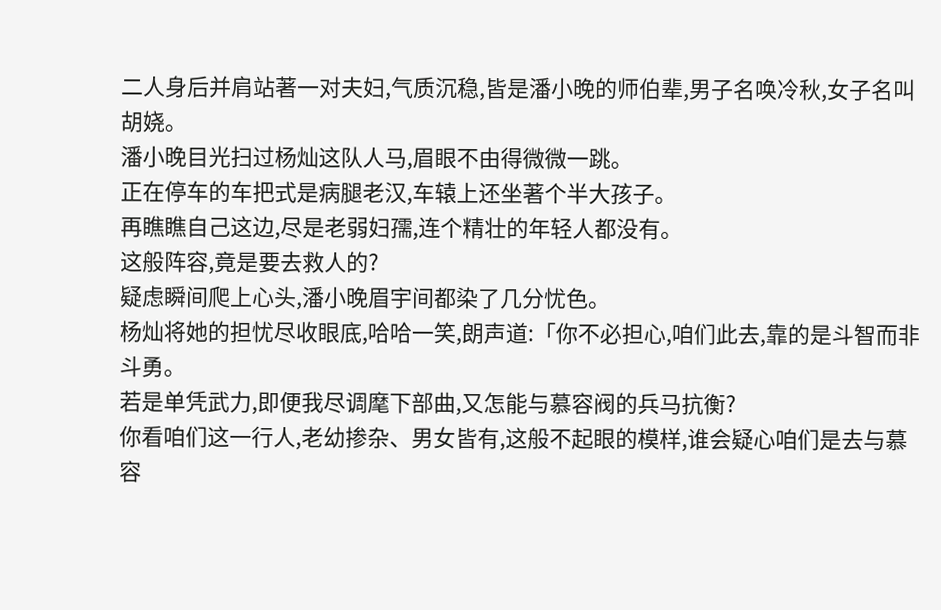二人身后并肩站著一对夫妇,气质沉稳,皆是潘小晚的师伯辈,男子名唤冷秋,女子名叫胡娆。
潘小晚目光扫过杨灿这队人马,眉眼不由得微微一跳。
正在停车的车把式是病腿老汉,车辕上还坐著个半大孩子。
再瞧瞧自己这边,尽是老弱妇孺,连个精壮的年轻人都没有。
这般阵容,竟是要去救人的?
疑虑瞬间爬上心头,潘小晚眉宇间都染了几分忧色。
杨灿将她的担忧尽收眼底,哈哈一笑,朗声道:「你不必担心,咱们此去,靠的是斗智而非斗勇。
若是单凭武力,即便我尽调麾下部曲,又怎能与慕容阀的兵马抗衡?
你看咱们这一行人,老幼掺杂、男女皆有,这般不起眼的模样,谁会疑心咱们是去与慕容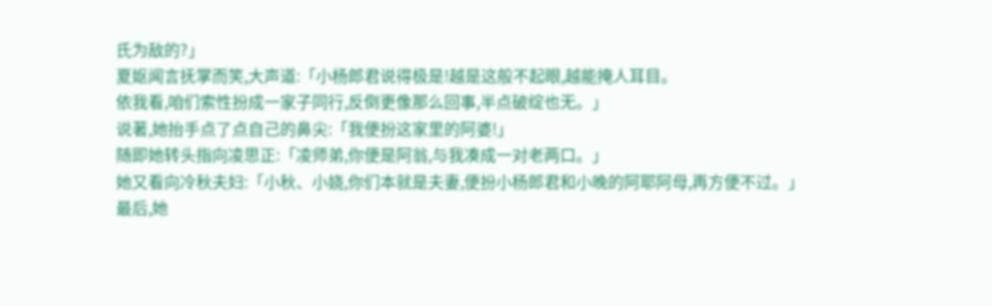氏为敌的?」
夏妪闻言抚掌而笑,大声道:「小杨郎君说得极是!越是这般不起眼,越能掩人耳目。
依我看,咱们索性扮成一家子同行,反倒更像那么回事,半点破绽也无。」
说著,她抬手点了点自己的鼻尖:「我便扮这家里的阿婆!」
随即她转头指向凌思正:「凌师弟,你便是阿翁,与我凑成一对老两口。」
她又看向冷秋夫妇:「小秋、小娆,你们本就是夫妻,便扮小杨郎君和小晚的阿耶阿母,再方便不过。」
最后,她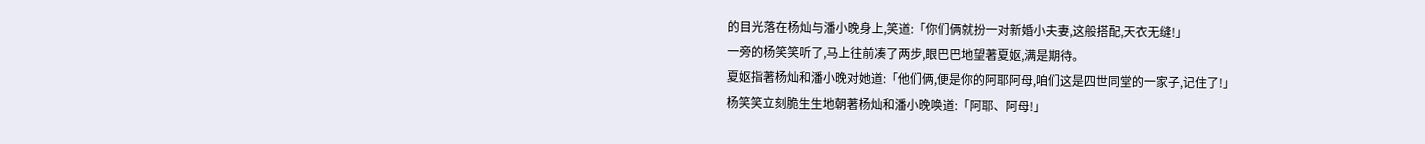的目光落在杨灿与潘小晚身上,笑道:「你们俩就扮一对新婚小夫妻,这般搭配,天衣无缝!」
一旁的杨笑笑听了,马上往前凑了两步,眼巴巴地望著夏妪,满是期待。
夏妪指著杨灿和潘小晚对她道:「他们俩,便是你的阿耶阿母,咱们这是四世同堂的一家子,记住了!」
杨笑笑立刻脆生生地朝著杨灿和潘小晚唤道:「阿耶、阿母!」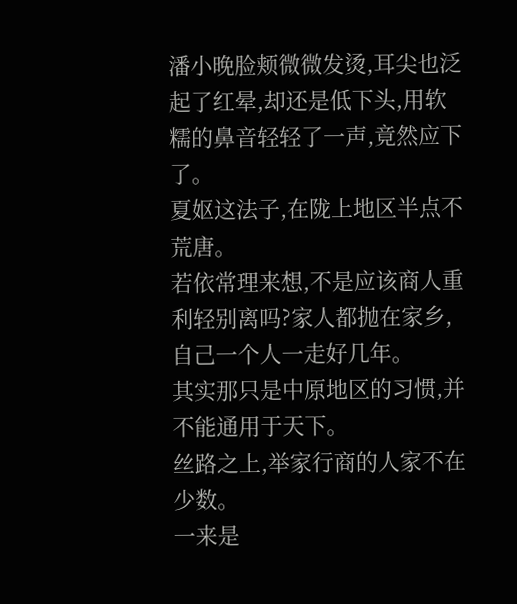潘小晚脸颊微微发烫,耳尖也泛起了红晕,却还是低下头,用软糯的鼻音轻轻了一声,竟然应下了。
夏妪这法子,在陇上地区半点不荒唐。
若依常理来想,不是应该商人重利轻别离吗?家人都抛在家乡,自己一个人一走好几年。
其实那只是中原地区的习惯,并不能通用于天下。
丝路之上,举家行商的人家不在少数。
一来是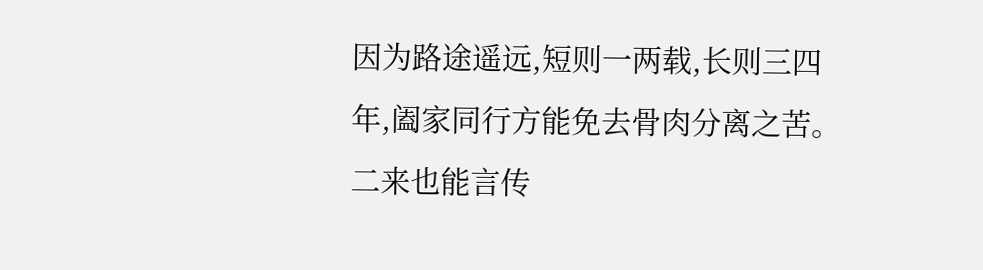因为路途遥远,短则一两载,长则三四年,阖家同行方能免去骨肉分离之苦。
二来也能言传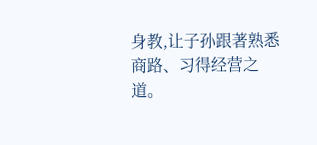身教,让子孙跟著熟悉商路、习得经营之道。